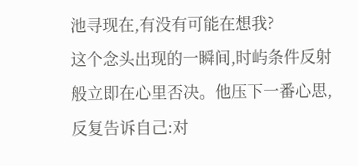池寻现在,有没有可能在想我?
这个念头出现的一瞬间,时屿条件反射般立即在心里否决。他压下一番心思,反复告诉自己:对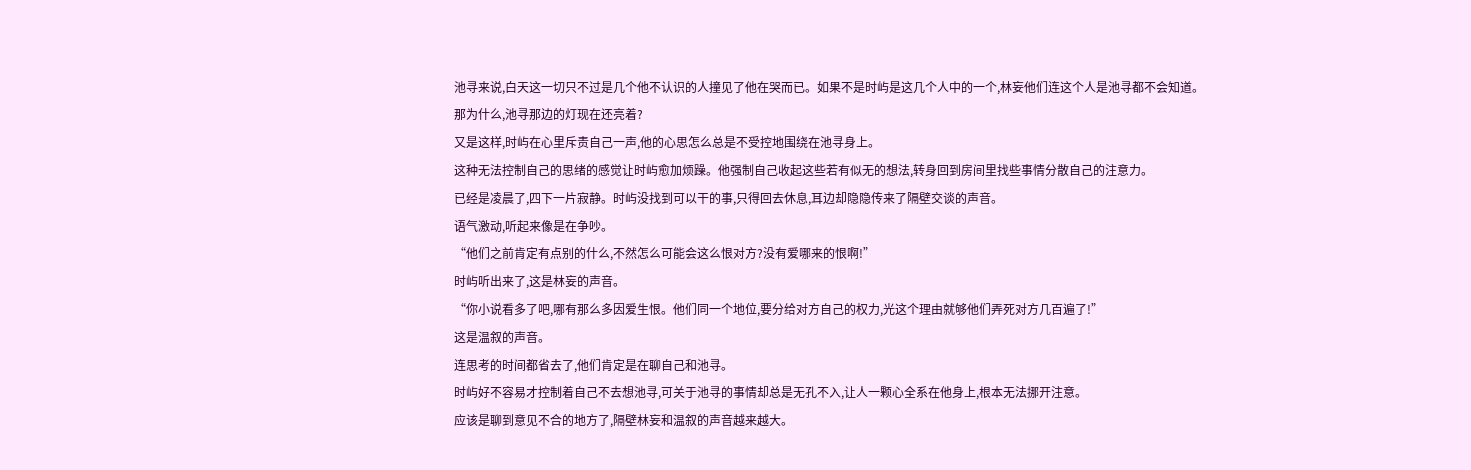池寻来说,白天这一切只不过是几个他不认识的人撞见了他在哭而已。如果不是时屿是这几个人中的一个,林妄他们连这个人是池寻都不会知道。
那为什么,池寻那边的灯现在还亮着?
又是这样,时屿在心里斥责自己一声,他的心思怎么总是不受控地围绕在池寻身上。
这种无法控制自己的思绪的感觉让时屿愈加烦躁。他强制自己收起这些若有似无的想法,转身回到房间里找些事情分散自己的注意力。
已经是凌晨了,四下一片寂静。时屿没找到可以干的事,只得回去休息,耳边却隐隐传来了隔壁交谈的声音。
语气激动,听起来像是在争吵。
“他们之前肯定有点别的什么,不然怎么可能会这么恨对方?没有爱哪来的恨啊!”
时屿听出来了,这是林妄的声音。
“你小说看多了吧,哪有那么多因爱生恨。他们同一个地位,要分给对方自己的权力,光这个理由就够他们弄死对方几百遍了!”
这是温叙的声音。
连思考的时间都省去了,他们肯定是在聊自己和池寻。
时屿好不容易才控制着自己不去想池寻,可关于池寻的事情却总是无孔不入,让人一颗心全系在他身上,根本无法挪开注意。
应该是聊到意见不合的地方了,隔壁林妄和温叙的声音越来越大。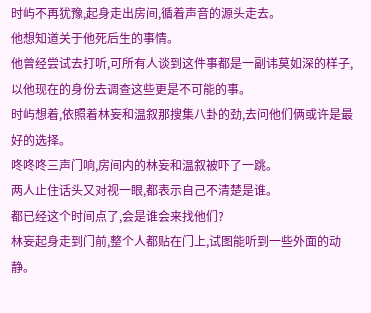时屿不再犹豫,起身走出房间,循着声音的源头走去。
他想知道关于他死后生的事情。
他曾经尝试去打听,可所有人谈到这件事都是一副讳莫如深的样子,以他现在的身份去调查这些更是不可能的事。
时屿想着,依照着林妄和温叙那搜集八卦的劲,去问他们俩或许是最好的选择。
咚咚咚三声门响,房间内的林妄和温叙被吓了一跳。
两人止住话头又对视一眼,都表示自己不清楚是谁。
都已经这个时间点了,会是谁会来找他们?
林妄起身走到门前,整个人都贴在门上,试图能听到一些外面的动静。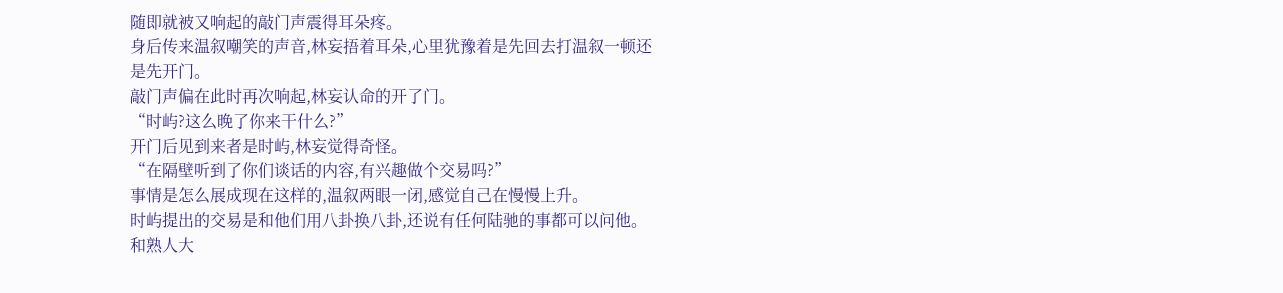随即就被又响起的敲门声震得耳朵疼。
身后传来温叙嘲笑的声音,林妄捂着耳朵,心里犹豫着是先回去打温叙一顿还是先开门。
敲门声偏在此时再次响起,林妄认命的开了门。
“时屿?这么晚了你来干什么?”
开门后见到来者是时屿,林妄觉得奇怪。
“在隔壁听到了你们谈话的内容,有兴趣做个交易吗?”
事情是怎么展成现在这样的,温叙两眼一闭,感觉自己在慢慢上升。
时屿提出的交易是和他们用八卦换八卦,还说有任何陆驰的事都可以问他。
和熟人大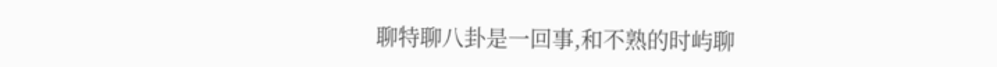聊特聊八卦是一回事,和不熟的时屿聊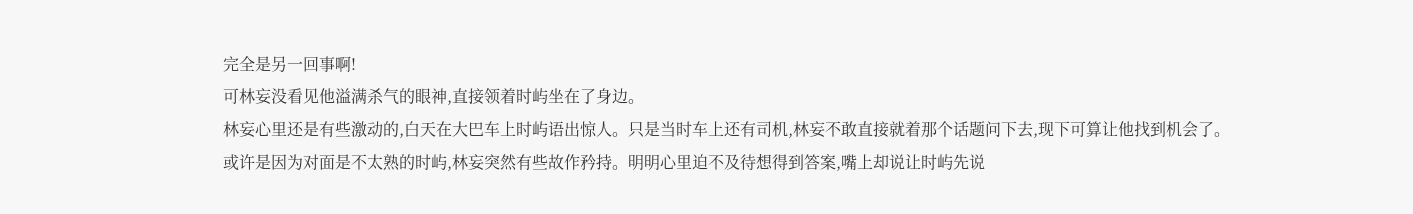完全是另一回事啊!
可林妄没看见他溢满杀气的眼神,直接领着时屿坐在了身边。
林妄心里还是有些激动的,白天在大巴车上时屿语出惊人。只是当时车上还有司机,林妄不敢直接就着那个话题问下去,现下可算让他找到机会了。
或许是因为对面是不太熟的时屿,林妄突然有些故作矜持。明明心里迫不及待想得到答案,嘴上却说让时屿先说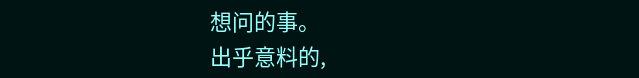想问的事。
出乎意料的,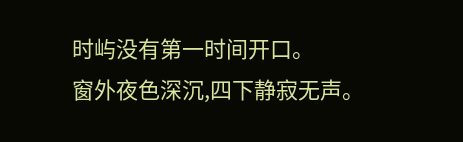时屿没有第一时间开口。
窗外夜色深沉,四下静寂无声。